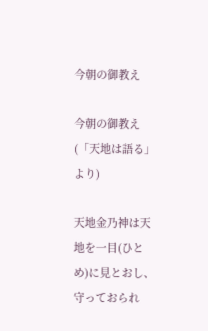今朝の御教え

今朝の御教え(「天地は語る」より)

天地金乃神は天地を一目(ひとめ)に見とおし、守っておられ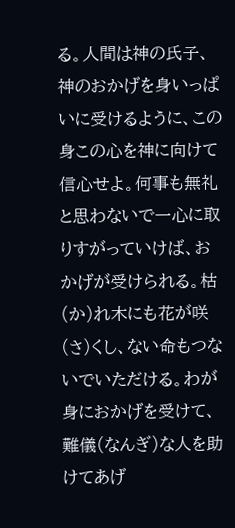る。人間は神の氏子、神のおかげを身いっぱいに受けるように、この身この心を神に向けて信心せよ。何事も無礼と思わないで一心に取りすがっていけば、おかげが受けられる。枯(か)れ木にも花が咲(さ)くし、ない命もつないでいただける。わが身におかげを受けて、難儀(なんぎ)な人を助けてあげ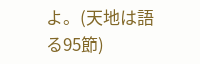よ。(天地は語る95節)